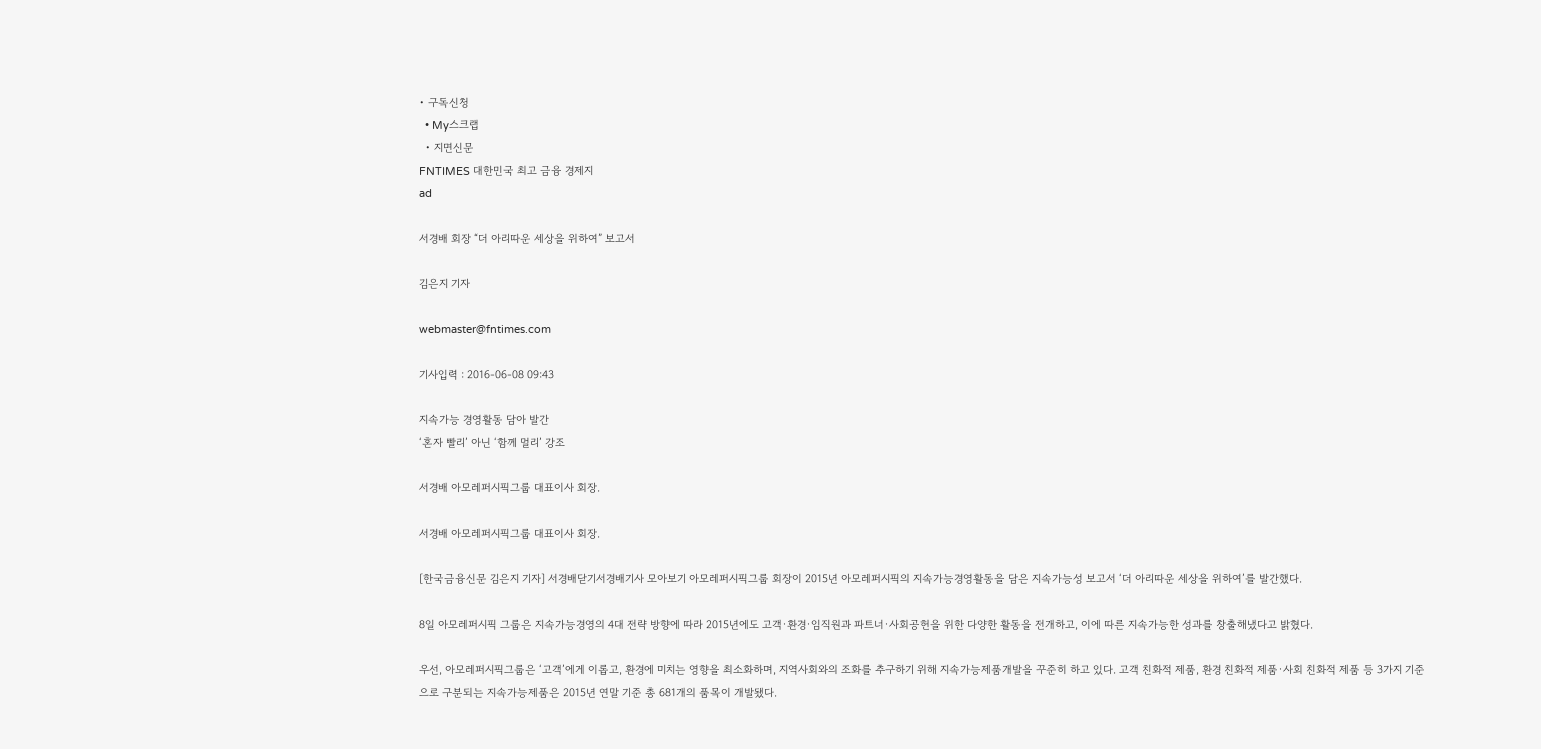• 구독신청
  • My스크랩
  • 지면신문
FNTIMES 대한민국 최고 금융 경제지
ad

서경배 회장 “더 아리따운 세상을 위하여” 보고서

김은지 기자

webmaster@fntimes.com

기사입력 : 2016-06-08 09:43

지속가능 경영활동 담아 발간
‘혼자 빨리’ 아닌 ‘함께 멀리’ 강조

서경배 아모레퍼시픽그룹 대표이사 회장.

서경배 아모레퍼시픽그룹 대표이사 회장.

[한국금융신문 김은지 기자] 서경배닫기서경배기사 모아보기 아모레퍼시픽그룹 회장이 2015년 아모레퍼시픽의 지속가능경영활동을 담은 지속가능성 보고서 ‘더 아리따운 세상을 위하여’를 발간했다.

8일 아모레퍼시픽 그룹은 지속가능경영의 4대 전략 방향에 따라 2015년에도 고객·환경·임직원과 파트너·사회공헌을 위한 다양한 활동을 전개하고, 이에 따른 지속가능한 성과를 창출해냈다고 밝혔다.

우선, 아모레퍼시픽그룹은 ‘고객’에게 이롭고, 환경에 미치는 영향을 최소화하며, 지역사회와의 조화를 추구하기 위해 지속가능제품개발을 꾸준히 하고 있다. 고객 친화적 제품, 환경 친화적 제품·사회 친화적 제품 등 3가지 기준으로 구분되는 지속가능제품은 2015년 연말 기준 총 681개의 품목이 개발됐다.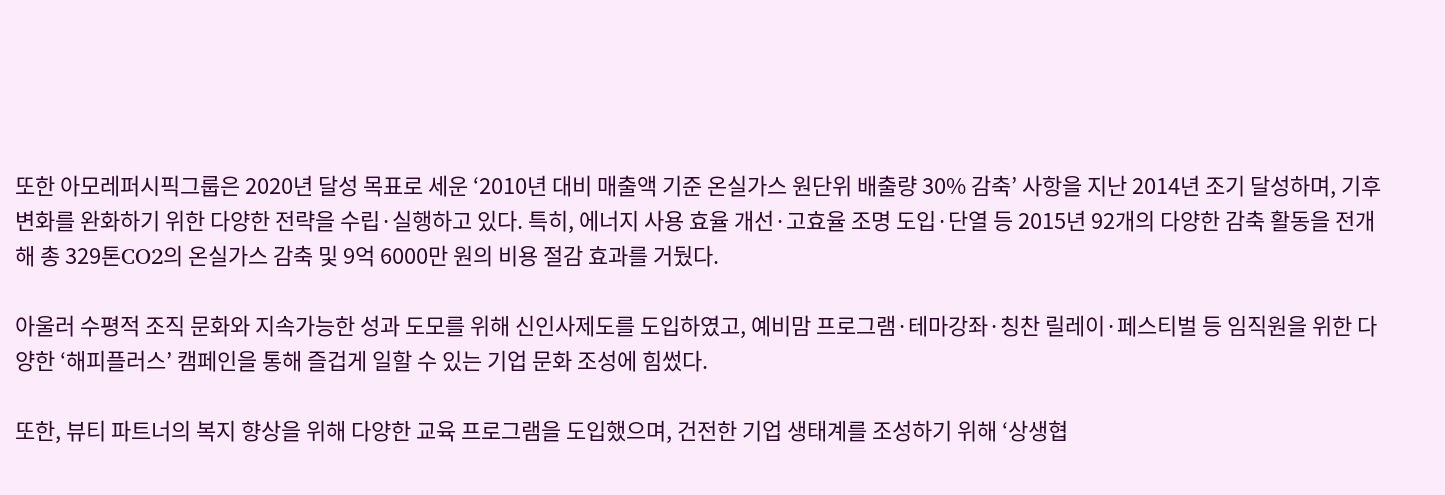또한 아모레퍼시픽그룹은 2020년 달성 목표로 세운 ‘2010년 대비 매출액 기준 온실가스 원단위 배출량 30% 감축’ 사항을 지난 2014년 조기 달성하며, 기후 변화를 완화하기 위한 다양한 전략을 수립·실행하고 있다. 특히, 에너지 사용 효율 개선·고효율 조명 도입·단열 등 2015년 92개의 다양한 감축 활동을 전개해 총 329톤CO2의 온실가스 감축 및 9억 6000만 원의 비용 절감 효과를 거뒀다.

아울러 수평적 조직 문화와 지속가능한 성과 도모를 위해 신인사제도를 도입하였고, 예비맘 프로그램·테마강좌·칭찬 릴레이·페스티벌 등 임직원을 위한 다양한 ‘해피플러스’ 캠페인을 통해 즐겁게 일할 수 있는 기업 문화 조성에 힘썼다.

또한, 뷰티 파트너의 복지 향상을 위해 다양한 교육 프로그램을 도입했으며, 건전한 기업 생태계를 조성하기 위해 ‘상생협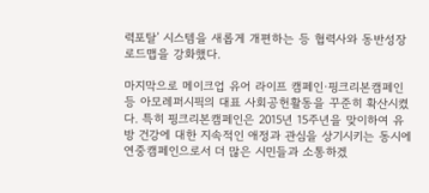력포탈’ 시스템을 새롭게 개편하는 등 협력사와 동반성장 로드맵을 강화했다.

마지막으로 메이크업 유어 라이프 캠페인·핑크리본캠페인 등 아모레퍼시픽의 대표 사회공헌활동을 꾸준히 확산시켰다. 특히 핑크리본캠페인은 2015년 15주년을 맞이하여 유방 건강에 대한 지속적인 애정과 관심을 상기시키는 동시에 연중캠페인으로서 더 많은 시민들과 소통하겠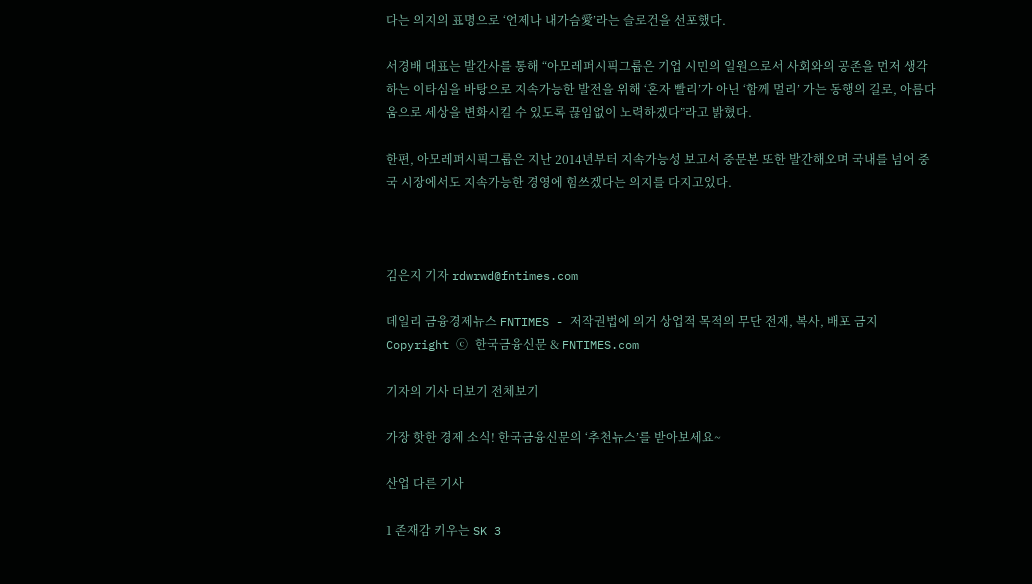다는 의지의 표명으로 ‘언제나 내가슴愛’라는 슬로건을 선포했다.

서경배 대표는 발간사를 통해 “아모레퍼시픽그룹은 기업 시민의 일원으로서 사회와의 공존을 먼저 생각하는 이타심을 바탕으로 지속가능한 발전을 위해 ‘혼자 빨리’가 아닌 ‘함께 멀리’ 가는 동행의 길로, 아름다움으로 세상을 변화시킬 수 있도록 끊임없이 노력하겠다”라고 밝혔다.

한편, 아모레퍼시픽그룹은 지난 2014년부터 지속가능성 보고서 중문본 또한 발간해오며 국내를 넘어 중국 시장에서도 지속가능한 경영에 힘쓰겠다는 의지를 다지고있다.



김은지 기자 rdwrwd@fntimes.com

데일리 금융경제뉴스 FNTIMES - 저작권법에 의거 상업적 목적의 무단 전재, 복사, 배포 금지
Copyright ⓒ 한국금융신문 & FNTIMES.com

기자의 기사 더보기 전체보기

가장 핫한 경제 소식! 한국금융신문의 ‘추천뉴스’를 받아보세요~

산업 다른 기사

1 존재감 키우는 SK 3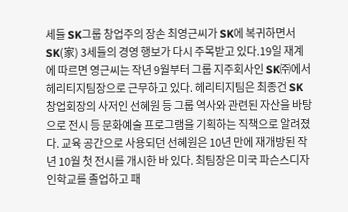세들 SK그룹 창업주의 장손 최영근씨가 SK에 복귀하면서 SK(家) 3세들의 경영 행보가 다시 주목받고 있다.19일 재계에 따르면 영근씨는 작년 9월부터 그룹 지주회사인 SK㈜에서 헤리티지팀장으로 근무하고 있다. 헤리티지팀은 최종건 SK 창업회장의 사저인 선혜원 등 그룹 역사와 관련된 자산을 바탕으로 전시 등 문화예술 프로그램을 기획하는 직책으로 알려졌다. 교육 공간으로 사용되던 선혜원은 10년 만에 재개방된 작년 10월 첫 전시를 개시한 바 있다. 최팀장은 미국 파슨스디자인학교를 졸업하고 패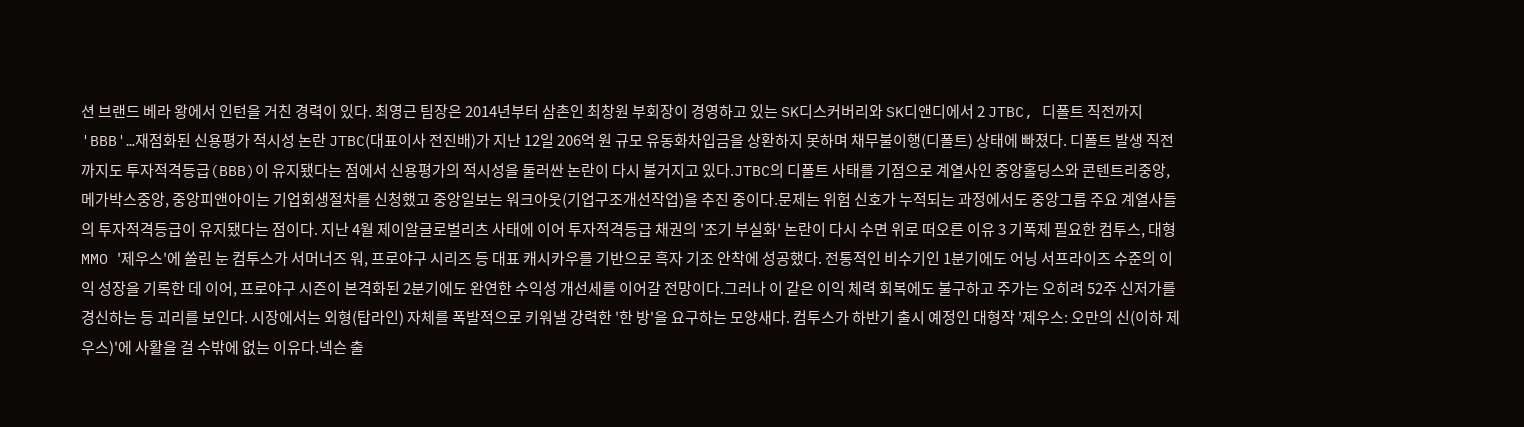션 브랜드 베라 왕에서 인턴을 거친 경력이 있다. 최영근 팀장은 2014년부터 삼촌인 최창원 부회장이 경영하고 있는 SK디스커버리와 SK디앤디에서 2 JTBC, 디폴트 직전까지 'BBB'…재점화된 신용평가 적시성 논란 JTBC(대표이사 전진배)가 지난 12일 206억 원 규모 유동화차입금을 상환하지 못하며 채무불이행(디폴트) 상태에 빠졌다. 디폴트 발생 직전까지도 투자적격등급(BBB)이 유지됐다는 점에서 신용평가의 적시성을 둘러싼 논란이 다시 불거지고 있다.JTBC의 디폴트 사태를 기점으로 계열사인 중앙홀딩스와 콘텐트리중앙, 메가박스중앙, 중앙피앤아이는 기업회생절차를 신청했고 중앙일보는 워크아웃(기업구조개선작업)을 추진 중이다.문제는 위험 신호가 누적되는 과정에서도 중앙그룹 주요 계열사들의 투자적격등급이 유지됐다는 점이다. 지난 4월 제이알글로벌리츠 사태에 이어 투자적격등급 채권의 '조기 부실화' 논란이 다시 수면 위로 떠오른 이유 3 기폭제 필요한 컴투스, 대형 MMO '제우스'에 쏠린 눈 컴투스가 서머너즈 워, 프로야구 시리즈 등 대표 캐시카우를 기반으로 흑자 기조 안착에 성공했다. 전통적인 비수기인 1분기에도 어닝 서프라이즈 수준의 이익 성장을 기록한 데 이어, 프로야구 시즌이 본격화된 2분기에도 완연한 수익성 개선세를 이어갈 전망이다.그러나 이 같은 이익 체력 회복에도 불구하고 주가는 오히려 52주 신저가를 경신하는 등 괴리를 보인다. 시장에서는 외형(탑라인) 자체를 폭발적으로 키워낼 강력한 '한 방'을 요구하는 모양새다. 컴투스가 하반기 출시 예정인 대형작 '제우스: 오만의 신(이하 제우스)'에 사활을 걸 수밖에 없는 이유다.넥슨 출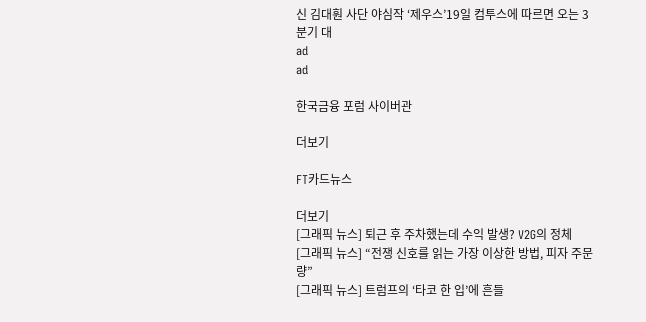신 김대훤 사단 야심작 ‘제우스’19일 컴투스에 따르면 오는 3분기 대
ad
ad

한국금융 포럼 사이버관

더보기

FT카드뉴스

더보기
[그래픽 뉴스] 퇴근 후 주차했는데 수익 발생? V2G의 정체
[그래픽 뉴스] “전쟁 신호를 읽는 가장 이상한 방법, 피자 주문량”
[그래픽 뉴스] 트럼프의 ‘타코 한 입’에 흔들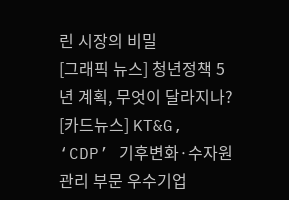린 시장의 비밀
[그래픽 뉴스] 청년정책 5년 계획, 무엇이 달라지나?
[카드뉴스] KT&G, ‘CDP’ 기후변화·수자원 관리 부문 우수기업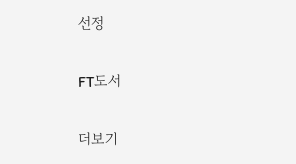선정

FT도서

더보기